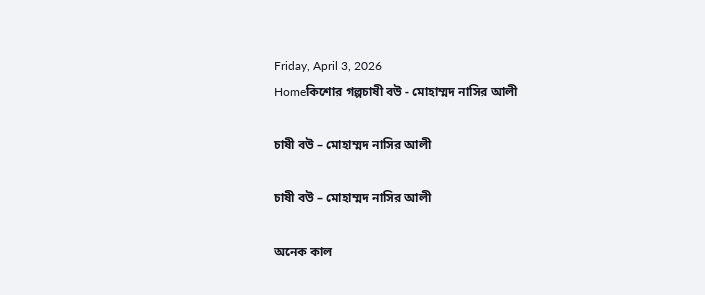Friday, April 3, 2026
Homeকিশোর গল্পচাষী বউ - মোহাম্মদ নাসির আলী

চাষী বউ – মোহাম্মদ নাসির আলী

চাষী বউ – মোহাম্মদ নাসির আলী

অনেক কাল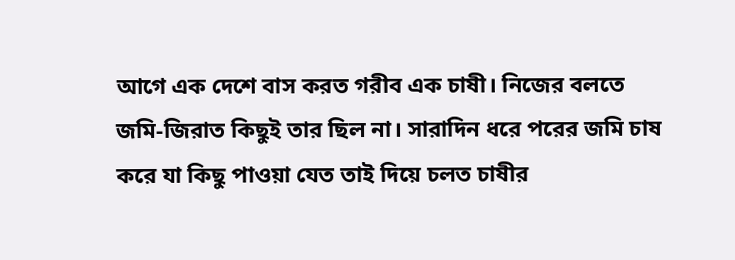আগে এক দেশে বাস করত গরীব এক চাষী। নিজের বলতে জমি-জিরাত কিছুই তার ছিল না। সারাদিন ধরে পরের জমি চাষ করে যা কিছু পাওয়া যেত তাই দিয়ে চলত চাষীর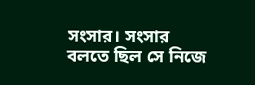সংসার। সংসার বলতে ছিল সে নিজে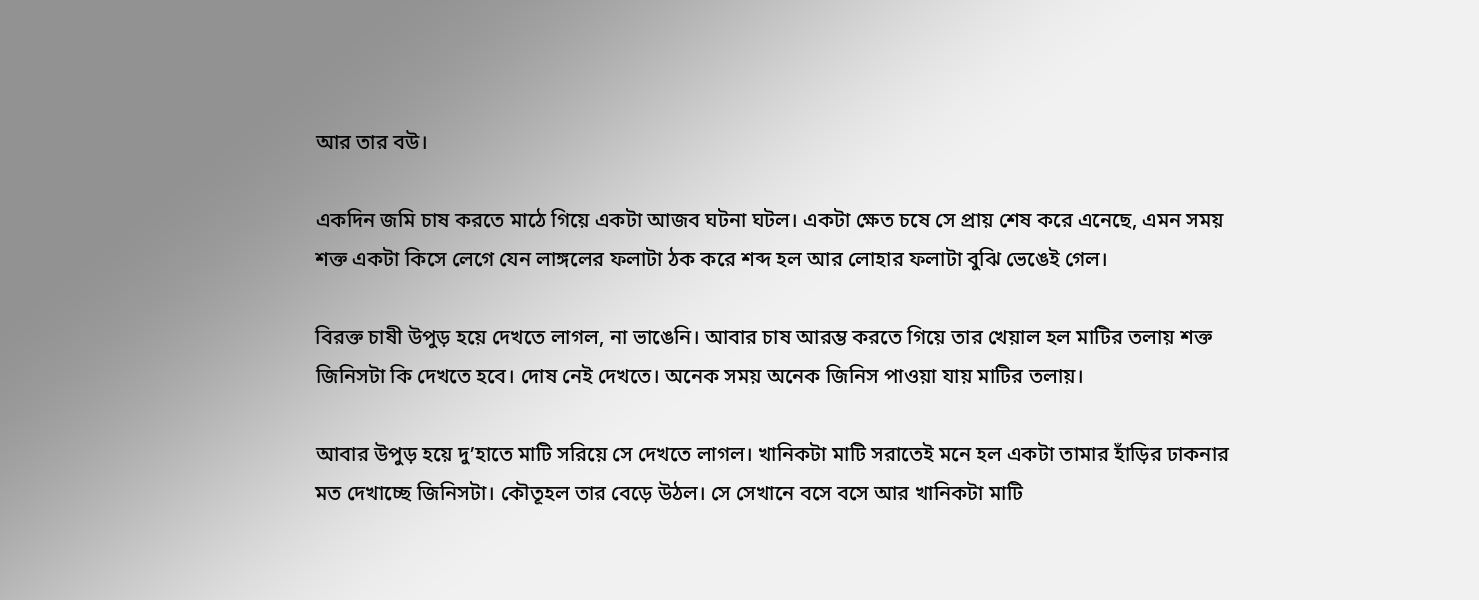আর তার বউ।

একদিন জমি চাষ করতে মাঠে গিয়ে একটা আজব ঘটনা ঘটল। একটা ক্ষেত চষে সে প্রায় শেষ করে এনেছে, এমন সময় শক্ত একটা কিসে লেগে যেন লাঙ্গলের ফলাটা ঠক করে শব্দ হল আর লোহার ফলাটা বুঝি ভেঙেই গেল।

বিরক্ত চাষী উপুড় হয়ে দেখতে লাগল, না ভাঙেনি। আবার চাষ আরম্ভ করতে গিয়ে তার খেয়াল হল মাটির তলায় শক্ত জিনিসটা কি দেখতে হবে। দোষ নেই দেখতে। অনেক সময় অনেক জিনিস পাওয়া যায় মাটির তলায়।

আবার উপুড় হয়ে দু’হাতে মাটি সরিয়ে সে দেখতে লাগল। খানিকটা মাটি সরাতেই মনে হল একটা তামার হাঁড়ির ঢাকনার মত দেখাচ্ছে জিনিসটা। কৌতূহল তার বেড়ে উঠল। সে সেখানে বসে বসে আর খানিকটা মাটি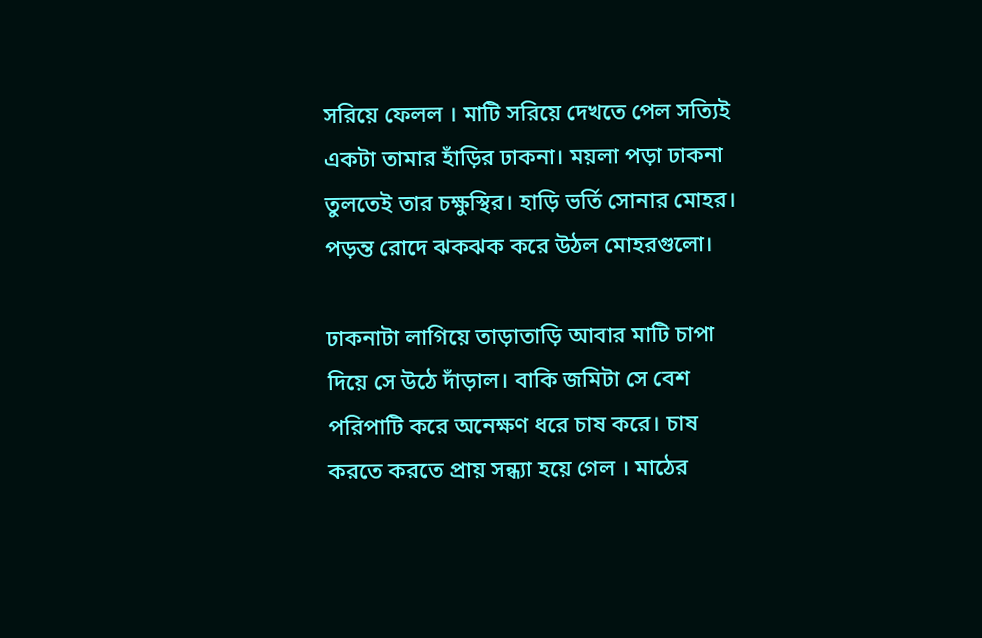সরিয়ে ফেলল । মাটি সরিয়ে দেখতে পেল সত্যিই একটা তামার হাঁড়ির ঢাকনা। ময়লা পড়া ঢাকনা তুলতেই তার চক্ষুস্থির। হাড়ি ভর্তি সোনার মোহর। পড়ন্ত রোদে ঝকঝক করে উঠল মোহরগুলো।

ঢাকনাটা লাগিয়ে তাড়াতাড়ি আবার মাটি চাপা দিয়ে সে উঠে দাঁড়াল। বাকি জমিটা সে বেশ পরিপাটি করে অনেক্ষণ ধরে চাষ করে। চাষ করতে করতে প্রায় সন্ধ্যা হয়ে গেল । মাঠের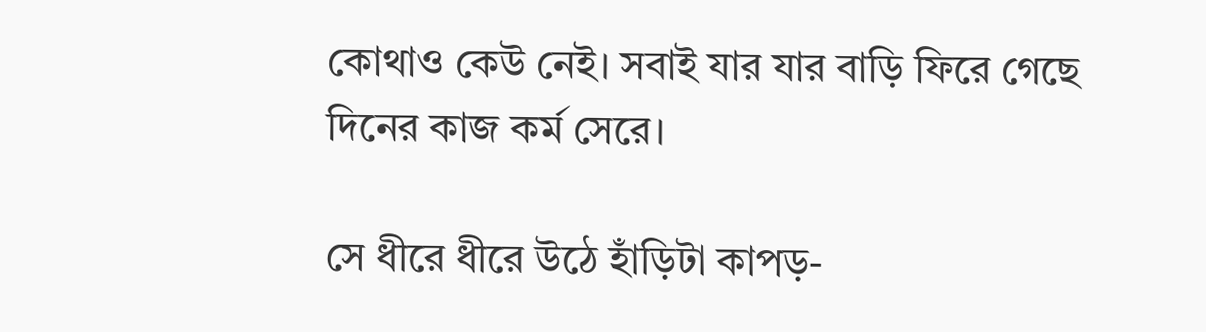কোথাও কেউ নেই। সবাই যার যার বাড়ি ফিরে গেছে দিনের কাজ কর্ম সেরে।

সে ধীরে ধীরে উঠে হাঁড়িটা কাপড়-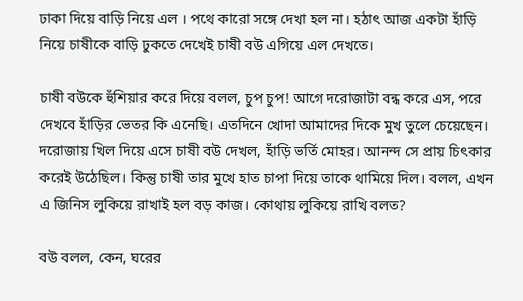ঢাকা দিয়ে বাড়ি নিয়ে এল । পথে কারো সঙ্গে দেখা হল না। হঠাৎ আজ একটা হাঁড়ি নিয়ে চাষীকে বাড়ি ঢুকতে দেখেই চাষী বউ এগিয়ে এল দেখতে।

চাষী বউকে হুঁশিয়ার করে দিয়ে বলল, চুপ চুপ! আগে দরোজাটা বন্ধ করে এস, পরে দেখবে হাঁড়ির ভেতর কি এনেছি। এতদিনে খোদা আমাদের দিকে মুখ তুলে চেয়েছেন। দরোজায় খিল দিয়ে এসে চাষী বউ দেখল, হাঁড়ি ভর্তি মোহর। আনন্দ সে প্রায় চিৎকার করেই উঠেছিল। কিন্তু চাষী তার মুখে হাত চাপা দিয়ে তাকে থামিয়ে দিল। বলল, এখন এ জিনিস লুকিয়ে রাখাই হল বড় কাজ। কোথায় লুকিয়ে রাখি বলত?

বউ বলল, কেন, ঘরের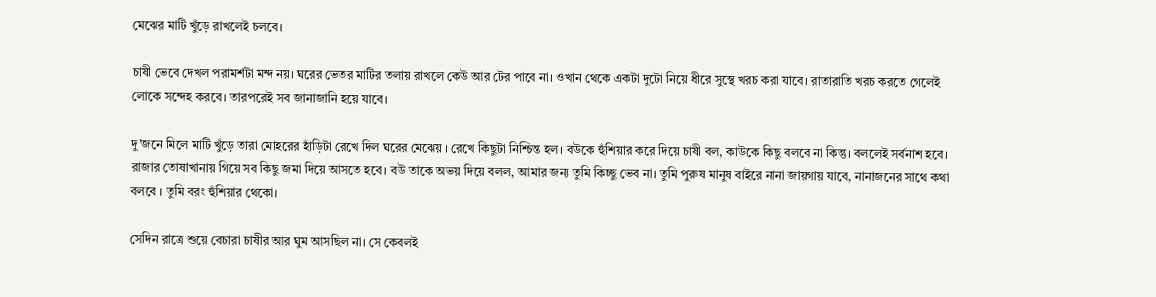মেঝের মাটি খুঁড়ে রাখলেই চলবে।

চাষী ভেবে দেখল পরামর্শটা মন্দ নয়। ঘরের ভেতর মাটির তলায় রাখলে কেউ আর টের পাবে না। ওখান থেকে একটা দুটো নিয়ে ধীরে সুস্থে খরচ করা যাবে। রাতারাতি খরচ করতে গেলেই লোকে সন্দেহ করবে। তারপরেই সব জানাজানি হয়ে যাবে।

দু’জনে মিলে মাটি খুঁড়ে তারা মোহরের হাঁড়িটা রেখে দিল ঘরের মেঝেয় । রেখে কিছুটা নিশ্চিন্ত হল। বউকে হুঁশিয়ার করে দিয়ে চাষী বল, কাউকে কিছু বলবে না কিন্তু। বললেই সর্বনাশ হবে। রাজার তোষাখানায় গিয়ে সব কিছু জমা দিয়ে আসতে হবে। বউ তাকে অভয় দিয়ে বলল, আমার জন্য তুমি কিচ্ছু ভেব না। তুমি পুরুষ মানুষ বাইরে নানা জায়গায় যাবে, নানাজনের সাথে কথা বলবে । তুমি বরং হুঁশিয়ার থেকো।

সেদিন রাত্রে শুয়ে বেচারা চাষীর আর ঘুম আসছিল না। সে কেবলই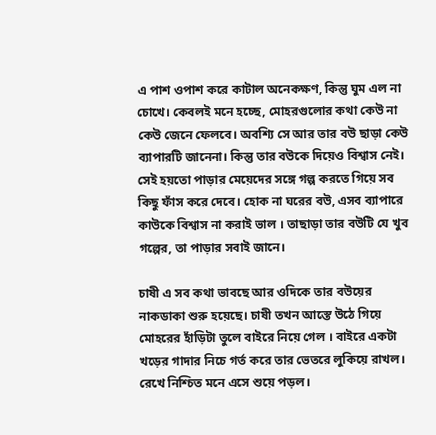এ পাশ ওপাশ করে কাটাল অনেকক্ষণ, কিন্তু ঘুম এল না চোখে। কেবলই মনে হচ্ছে, মোহরগুলোর কথা কেউ না কেউ জেনে ফেলবে। অবশ্যি সে আর তার বউ ছাড়া কেউ ব্যাপারটি জানেনা। কিন্তু তার বউকে দিয়েও বিশ্বাস নেই। সেই হয়তো পাড়ার মেয়েদের সঙ্গে গল্প করতে গিয়ে সব কিছু ফাঁস করে দেবে। হোক না ঘরের বউ, এসব ব্যাপারে কাউকে বিশ্বাস না করাই ভাল । তাছাড়া তার বউটি যে খুব গল্পের, তা পাড়ার সবাই জানে।

চাষী এ সব কথা ভাবছে আর ওদিকে তার বউয়ের নাকডাকা শুরু হয়েছে। চাষী তখন আস্তে উঠে গিয়ে মোহরের হাঁড়িটা তুলে বাইরে নিয়ে গেল । বাইরে একটা খড়ের গাদার নিচে গর্ত করে তার ভেতরে লুকিয়ে রাখল। রেখে নিশ্চিত মনে এসে শুয়ে পড়ল।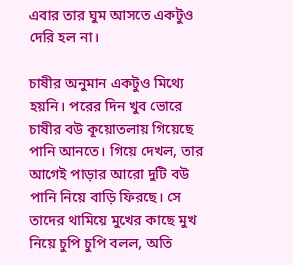এবার তার ঘুম আসতে একটুও দেরি হল না।

চাষীর অনুমান একটুও মিথ্যে হয়নি। পরের দিন খুব ভোরে চাষীর বউ কূয়োতলায় গিয়েছে পানি আনতে। গিয়ে দেখল, তার আগেই পাড়ার আরো দুটি বউ পানি নিয়ে বাড়ি ফিরছে। সে তাদের থামিয়ে মুখের কাছে মুখ নিয়ে চুপি চুপি বলল, অতি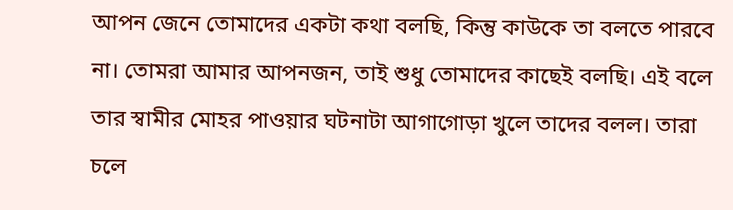আপন জেনে তোমাদের একটা কথা বলছি, কিন্তু কাউকে তা বলতে পারবে না। তোমরা আমার আপনজন, তাই শুধু তোমাদের কাছেই বলছি। এই বলে তার স্বামীর মোহর পাওয়ার ঘটনাটা আগাগোড়া খুলে তাদের বলল। তারা চলে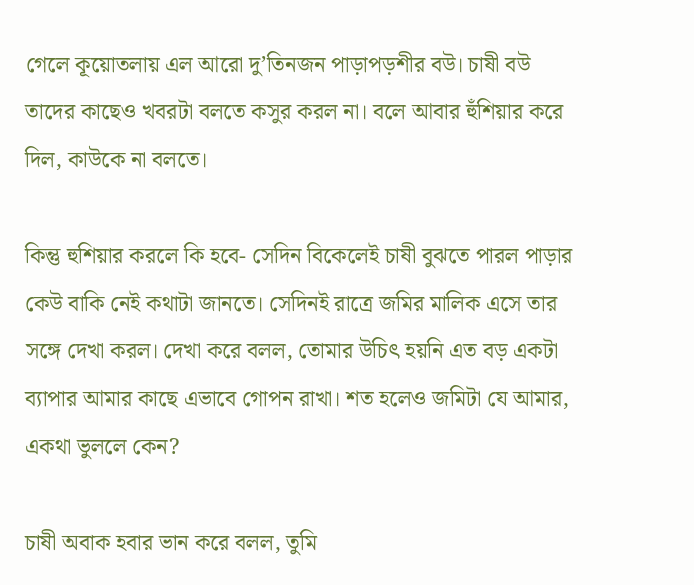গেলে কূয়োতলায় এল আরো দু’তিনজন পাড়াপড়শীর বউ। চাষী বউ তাদের কাছেও খবরটা বলতে কসুর করল না। বলে আবার হুঁশিয়ার করে দিল, কাউকে না বলতে।

কিন্তু হুশিয়ার করলে কি হবে- সেদিন বিকেলেই চাষী বুঝতে পারল পাড়ার কেউ বাকি নেই কথাটা জানতে। সেদিনই রাত্রে জমির মালিক এসে তার সঙ্গে দেখা করল। দেখা করে বলল, তোমার উচিৎ হয়নি এত বড় একটা ব্যাপার আমার কাছে এভাবে গোপন রাখা। শত হলেও জমিটা যে আমার, একথা ভুললে কেন?

চাষী অবাক হবার ভান করে বলল, তুমি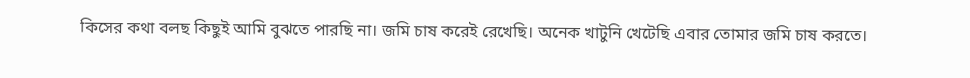কিসের কথা বলছ কিছুই আমি বুঝতে পারছি না। জমি চাষ করেই রেখেছি। অনেক খাটুনি খেটেছি এবার তোমার জমি চাষ করতে।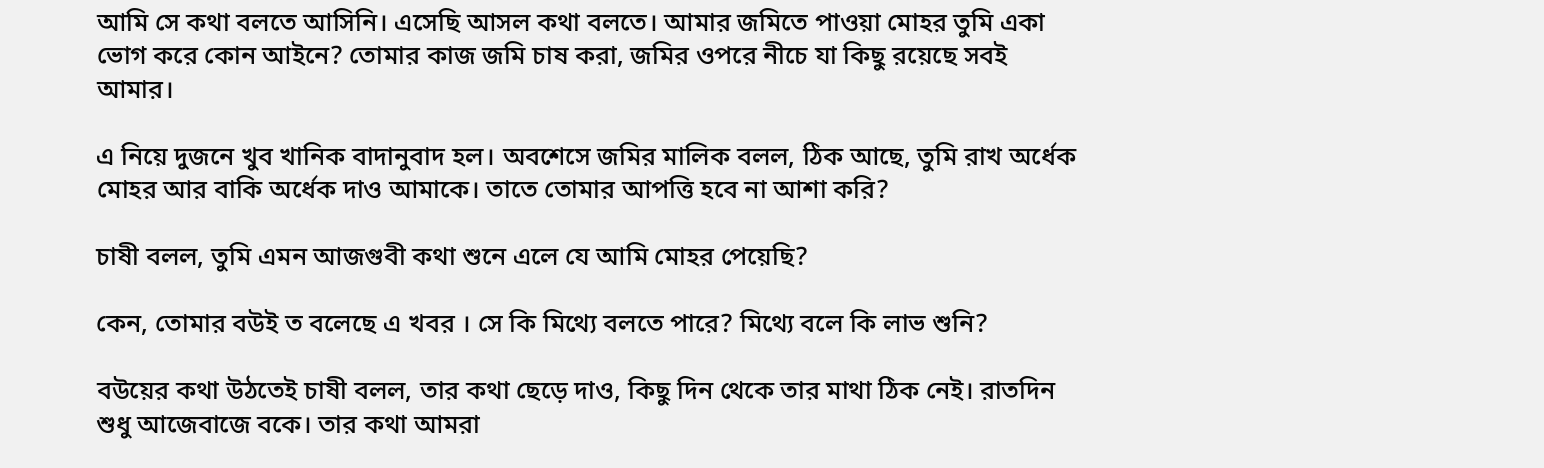আমি সে কথা বলতে আসিনি। এসেছি আসল কথা বলতে। আমার জমিতে পাওয়া মোহর তুমি একা ভোগ করে কোন আইনে? তোমার কাজ জমি চাষ করা, জমির ওপরে নীচে যা কিছু রয়েছে সবই আমার।

এ নিয়ে দুজনে খুব খানিক বাদানুবাদ হল। অবশেসে জমির মালিক বলল, ঠিক আছে, তুমি রাখ অর্ধেক মোহর আর বাকি অর্ধেক দাও আমাকে। তাতে তোমার আপত্তি হবে না আশা করি?

চাষী বলল, তুমি এমন আজগুবী কথা শুনে এলে যে আমি মোহর পেয়েছি?

কেন, তোমার বউই ত বলেছে এ খবর । সে কি মিথ্যে বলতে পারে? মিথ্যে বলে কি লাভ শুনি?

বউয়ের কথা উঠতেই চাষী বলল, তার কথা ছেড়ে দাও, কিছু দিন থেকে তার মাথা ঠিক নেই। রাতদিন শুধু আজেবাজে বকে। তার কথা আমরা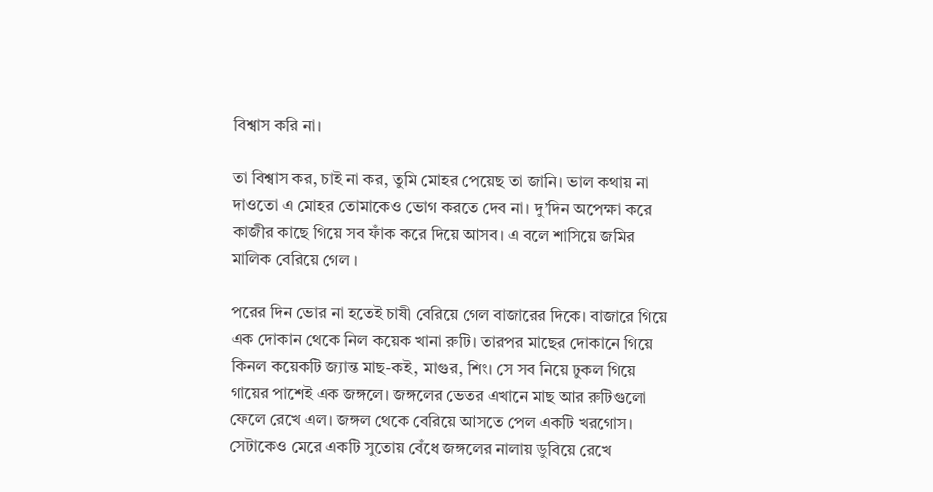বিশ্বাস করি না।

তা বিশ্বাস কর, চাই না কর, তুমি মোহর পেয়েছ তা জানি। ভাল কথায় না দাওতো এ মোহর তোমাকেও ভোগ করতে দেব না। দু’দিন অপেক্ষা করে কাজীর কাছে গিয়ে সব ফাঁক করে দিয়ে আসব। এ বলে শাসিয়ে জমির মালিক বেরিয়ে গেল ।

পরের দিন ভোর না হতেই চাষী বেরিয়ে গেল বাজারের দিকে। বাজারে গিয়ে এক দোকান থেকে নিল কয়েক খানা রুটি। তারপর মাছের দোকানে গিয়ে কিনল কয়েকটি জ্যান্ত মাছ-কই, মাগুর, শিং। সে সব নিয়ে ঢুকল গিয়ে গায়ের পাশেই এক জঙ্গলে। জঙ্গলের ভেতর এখানে মাছ আর রুটিগুলো ফেলে রেখে এল। জঙ্গল থেকে বেরিয়ে আসতে পেল একটি খরগোস। সেটাকেও মেরে একটি সুতোয় বেঁধে জঙ্গলের নালায় ডুবিয়ে রেখে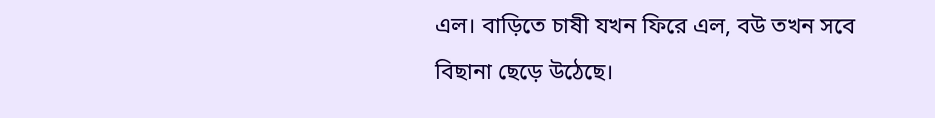এল। বাড়িতে চাষী যখন ফিরে এল, বউ তখন সবে বিছানা ছেড়ে উঠেছে।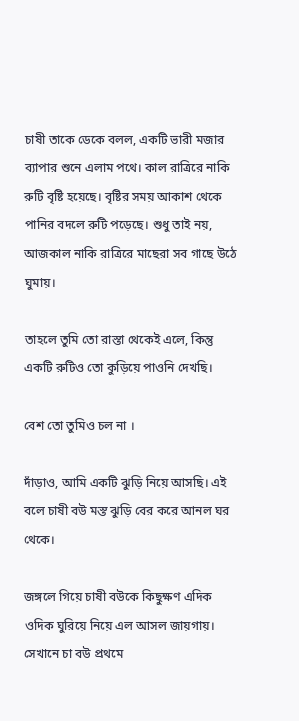চাষী তাকে ডেকে বলল, একটি ভারী মজার ব্যাপার শুনে এলাম পথে। কাল রাত্রিরে নাকি রুটি বৃষ্টি হয়েছে। বৃষ্টির সময় আকাশ থেকে পানির বদলে রুটি পড়েছে। শুধু তাই নয়, আজকাল নাকি রাত্রিরে মাছেরা সব গাছে উঠে ঘুমায়।

তাহলে তুমি তো রাস্তা থেকেই এলে, কিন্তু একটি রুটিও তো কুড়িয়ে পাওনি দেখছি।

বেশ তো তুমিও চল না ।

দাঁড়াও, আমি একটি ঝুড়ি নিয়ে আসছি। এই বলে চাষী বউ মস্ত ঝুড়ি বের করে আনল ঘর থেকে।

জঙ্গলে গিয়ে চাষী বউকে কিছুক্ষণ এদিক ওদিক ঘুরিয়ে নিয়ে এল আসল জায়গায়। সেখানে চা বউ প্রথমে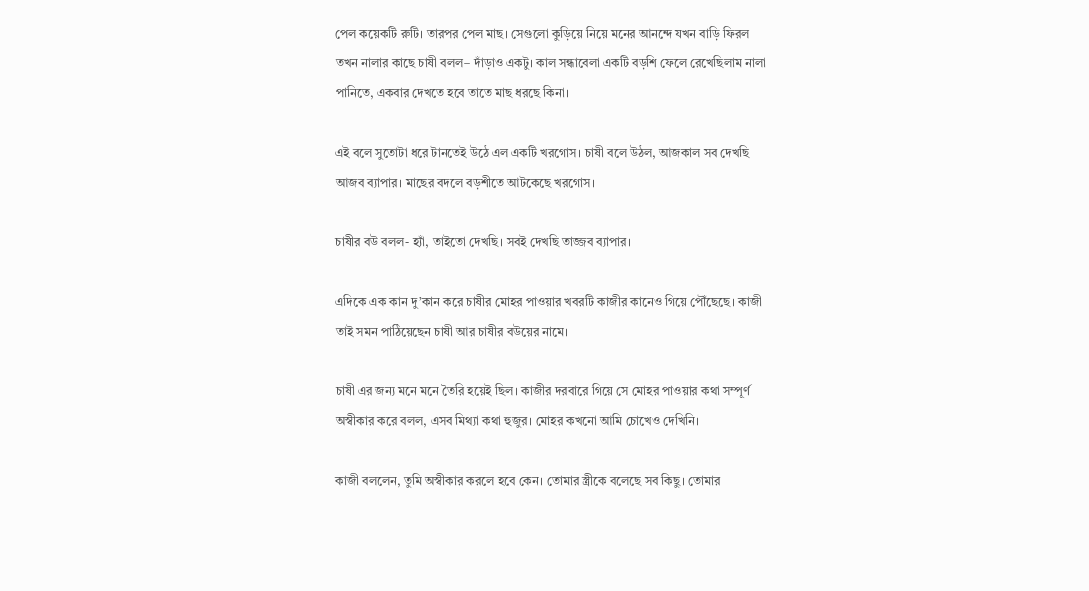পেল কয়েকটি রুটি। তারপর পেল মাছ। সেগুলো কুড়িয়ে নিয়ে মনের আনন্দে যখন বাড়ি ফিরল তখন নালার কাছে চাষী বলল– দাঁড়াও একটু। কাল সন্ধাবেলা একটি বড়শি ফেলে রেখেছিলাম নালা পানিতে, একবার দেখতে হবে তাতে মাছ ধরছে কিনা।

এই বলে সুতোটা ধরে টানতেই উঠে এল একটি খরগোস। চাষী বলে উঠল, আজকাল সব দেখছি আজব ব্যাপার। মাছের বদলে বড়শীতে আটকেছে খরগোস।

চাষীর বউ বলল- হ্যাঁ, তাইতো দেখছি। সবই দেখছি তাজ্জব ব্যাপার।

এদিকে এক কান দু’কান করে চাষীর মোহর পাওয়ার খবরটি কাজীর কানেও গিয়ে পৌঁছেছে। কাজী তাই সমন পাঠিয়েছেন চাষী আর চাষীর বউয়ের নামে।

চাষী এর জন্য মনে মনে তৈরি হয়েই ছিল। কাজীর দরবারে গিয়ে সে মোহর পাওয়ার কথা সম্পূর্ণ অস্বীকার করে বলল, এসব মিথ্যা কথা হুজুর। মোহর কখনো আমি চোখেও দেখিনি।

কাজী বললেন, তুমি অস্বীকার করলে হবে কেন। তোমার স্ত্রীকে বলেছে সব কিছু। তোমার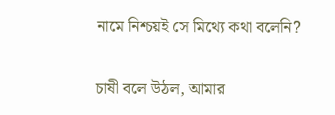নামে নিশ্চয়ই সে মিথ্যে কথা বলেনি?

চাষী বলে উঠল, আমার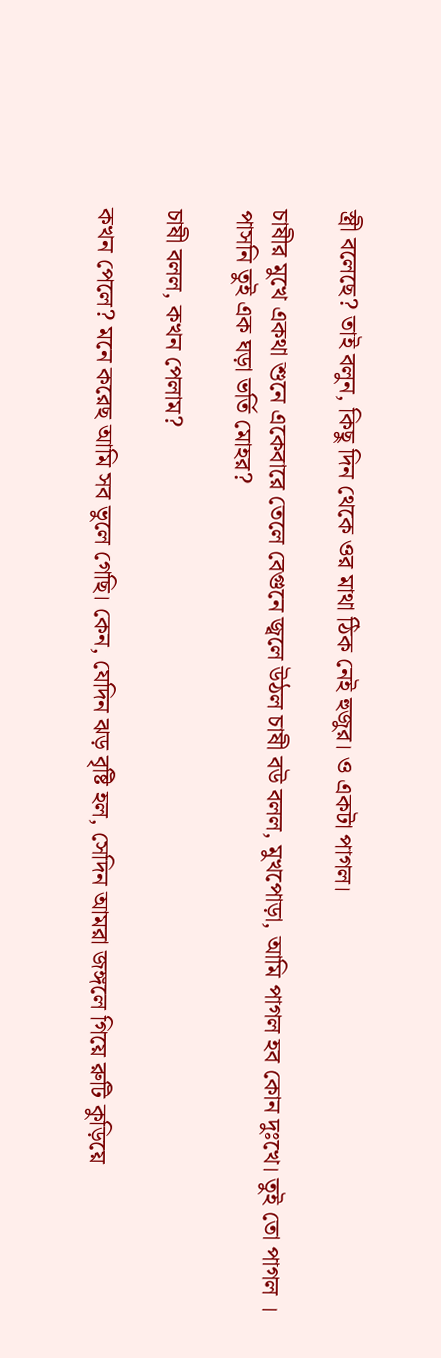স্ত্রী বলেছে? তাই বলুন, কিছু দিন থেকে ওর মাথা ঠিক নেই হুজুর। ও একটা পাগল।

চাষীর মুখে একথা শুনে একেবারে তেলে বেগুনে জ্বলে উঠল চাষী বউ বলল, মুখপোড়া, আমি পাগল হব কোন দুঃখে। তুই তো পাগল । পাসনি তুই এক ঘড়া ভর্তি মোহর?

চাষী বলল, কখন পেলাম?

কখন পেলে? মনে করেছ আমি সব ভুলে গেছি। কেন, যেদিন ঝড় বৃষ্টি হল, সেদিন আমরা জঙ্গলে গিয়ে রুটি কুড়িয়ে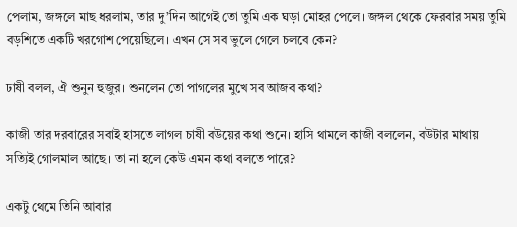পেলাম, জঙ্গলে মাছ ধরলাম, তার দু’দিন আগেই তো তুমি এক ঘড়া মোহর পেলে। জঙ্গল থেকে ফেরবার সময় তুমি বড়শিতে একটি খরগোশ পেয়েছিলে। এখন সে সব ভুলে গেলে চলবে কেন?

ঢাষী বলল, ঐ শুনুন হুজুর। শুনলেন তো পাগলের মুখে সব আজব কথা?

কাজী তার দরবারের সবাই হাসতে লাগল চাষী বউয়ের কথা শুনে। হাসি থামলে কাজী বললেন, বউটার মাথায় সত্যিই গোলমাল আছে। তা না হলে কেউ এমন কথা বলতে পারে?

একটু থেমে তিনি আবার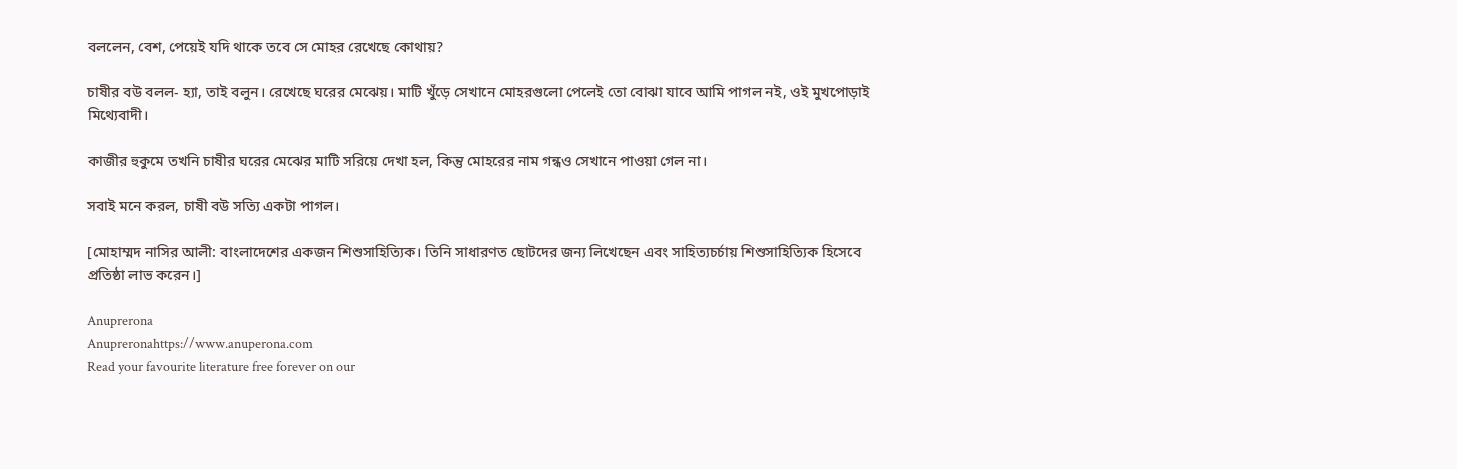বললেন, বেশ, পেয়েই যদি থাকে তবে সে মোহর রেখেছে কোথায়?

চাষীর বউ বলল- হ্যা, তাই বলুন। রেখেছে ঘরের মেঝেয়। মাটি খুঁড়ে সেখানে মোহরগুলো পেলেই তো বোঝা যাবে আমি পাগল নই, ওই মুখপোড়াই মিথ্যেবাদী।

কাজীর হুকুমে তখনি চাষীর ঘরের মেঝের মাটি সরিয়ে দেখা হল, কিন্তু মোহরের নাম গন্ধও সেখানে পাওয়া গেল না।

সবাই মনে করল, চাষী বউ সত্যি একটা পাগল।

[মোহাম্মদ নাসির আলী: বাংলাদেশের একজন শিশুসাহিত্যিক। তিনি সাধারণত ছোটদের জন্য লিখেছেন এবং সাহিত্যচর্চায় শিশুসাহিত্যিক হিসেবে প্রতিষ্ঠা লাভ করেন।]

Anuprerona
Anupreronahttps://www.anuperona.com
Read your favourite literature free forever on our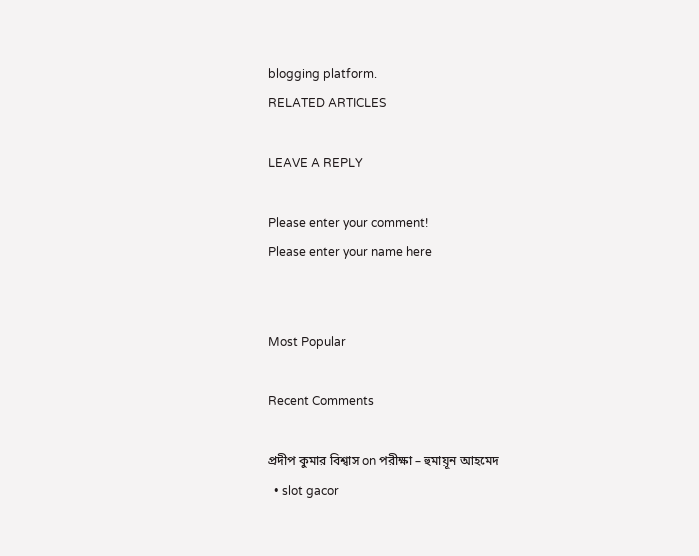blogging platform.
RELATED ARTICLES

LEAVE A REPLY

Please enter your comment!
Please enter your name here


Most Popular

Recent Comments

প্রদীপ কুমার বিশ্বাস on পরীক্ষা – হুমায়ূন আহমেদ
  • slot gacor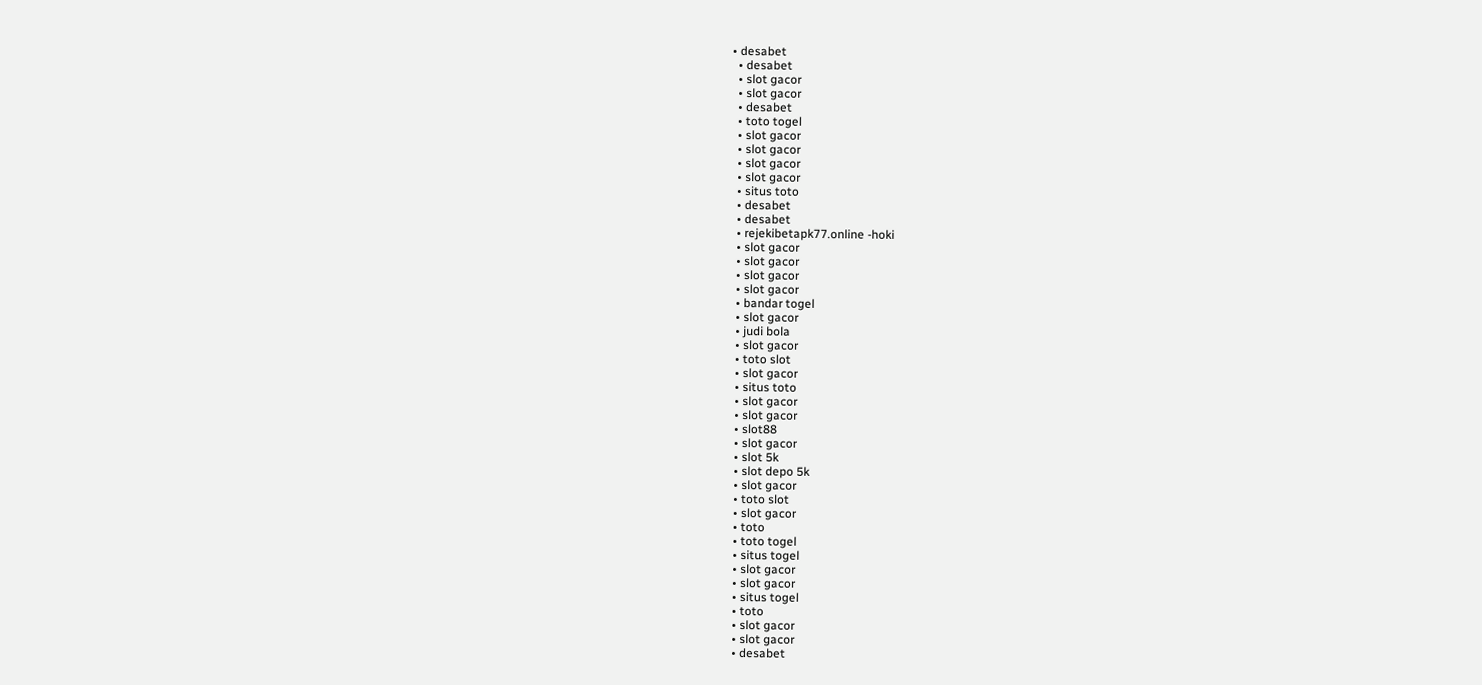• desabet
  • desabet
  • slot gacor
  • slot gacor
  • desabet
  • toto togel
  • slot gacor
  • slot gacor
  • slot gacor
  • slot gacor
  • situs toto
  • desabet
  • desabet
  • rejekibetapk77.online -hoki
  • slot gacor
  • slot gacor
  • slot gacor
  • slot gacor
  • bandar togel
  • slot gacor
  • judi bola
  • slot gacor
  • toto slot
  • slot gacor
  • situs toto
  • slot gacor
  • slot gacor
  • slot88
  • slot gacor
  • slot 5k
  • slot depo 5k
  • slot gacor
  • toto slot
  • slot gacor
  • toto
  • toto togel
  • situs togel
  • slot gacor
  • slot gacor
  • situs togel
  • toto
  • slot gacor
  • slot gacor
  • desabet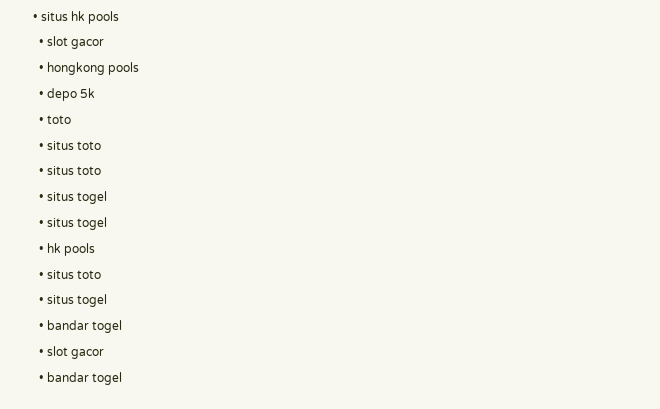• situs hk pools
  • slot gacor
  • hongkong pools
  • depo 5k
  • toto
  • situs toto
  • situs toto
  • situs togel
  • situs togel
  • hk pools
  • situs toto
  • situs togel
  • bandar togel
  • slot gacor
  • bandar togel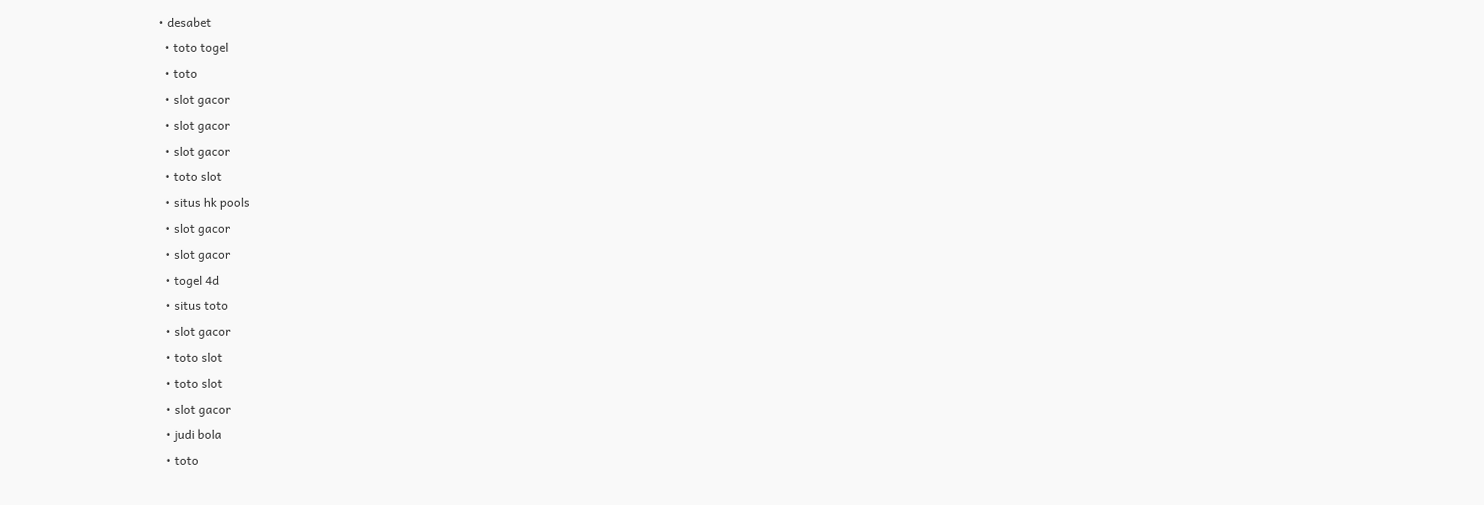• desabet
  • toto togel
  • toto
  • slot gacor
  • slot gacor
  • slot gacor
  • toto slot
  • situs hk pools
  • slot gacor
  • slot gacor
  • togel 4d
  • situs toto
  • slot gacor
  • toto slot
  • toto slot
  • slot gacor
  • judi bola
  • toto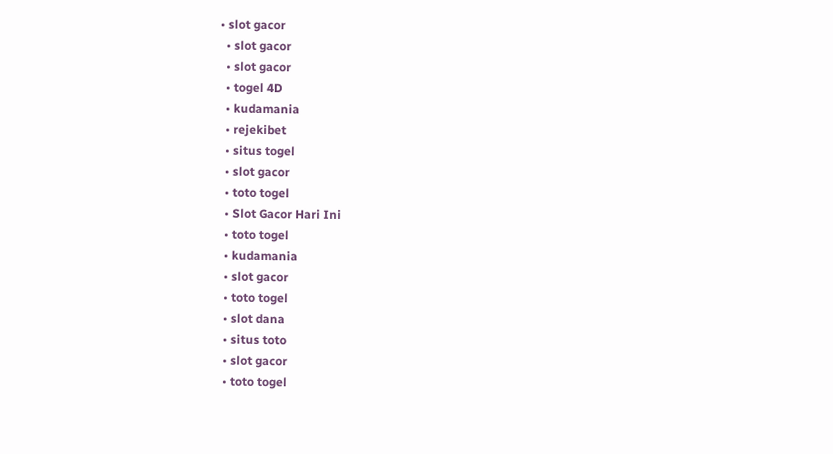• slot gacor
  • slot gacor
  • slot gacor
  • togel 4D
  • kudamania
  • rejekibet
  • situs togel
  • slot gacor
  • toto togel
  • Slot Gacor Hari Ini
  • toto togel
  • kudamania
  • slot gacor
  • toto togel
  • slot dana
  • situs toto
  • slot gacor
  • toto togel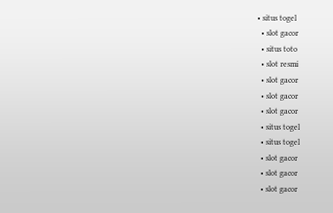• situs togel
  • slot gacor
  • situs toto
  • slot resmi
  • slot gacor
  • slot gacor
  • slot gacor
  • situs togel
  • situs togel
  • slot gacor
  • slot gacor
  • slot gacor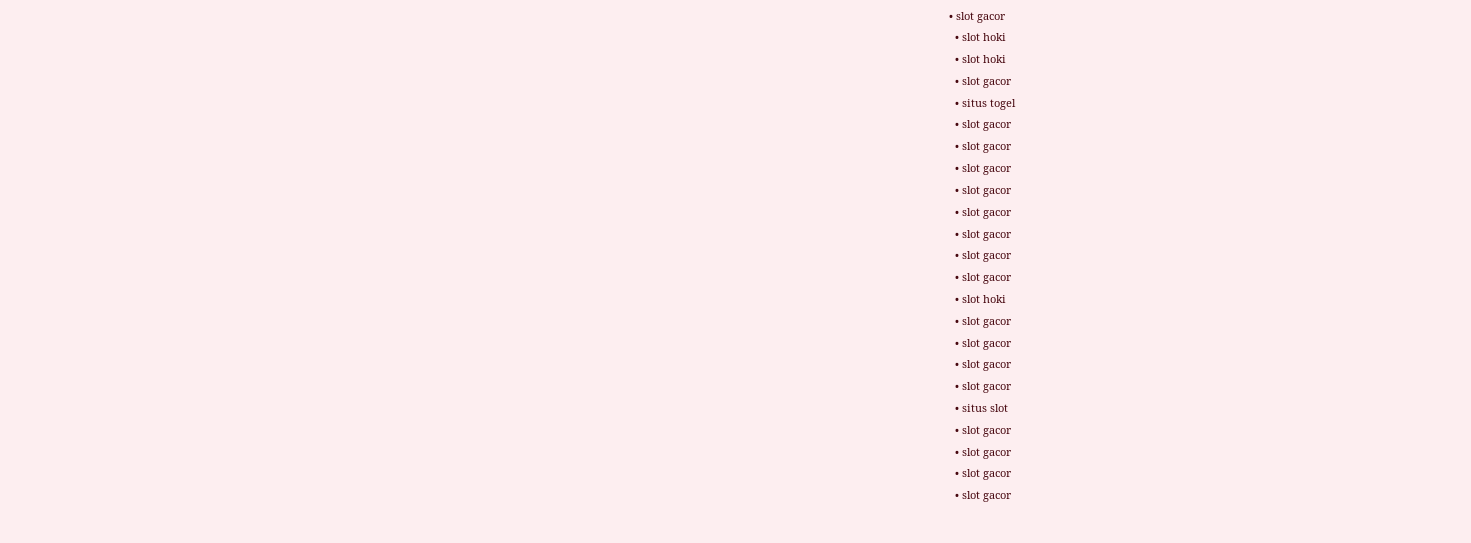• slot gacor
  • slot hoki
  • slot hoki
  • slot gacor
  • situs togel
  • slot gacor
  • slot gacor
  • slot gacor
  • slot gacor
  • slot gacor
  • slot gacor
  • slot gacor
  • slot gacor
  • slot hoki
  • slot gacor
  • slot gacor
  • slot gacor
  • slot gacor
  • situs slot
  • slot gacor
  • slot gacor
  • slot gacor
  • slot gacor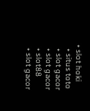• slot hoki
  • situs toto
  • slot gacor
  • slot gacor
  • slot88
  • slot gacor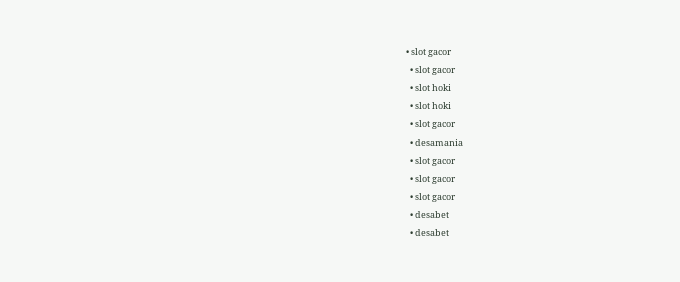• slot gacor
  • slot gacor
  • slot hoki
  • slot hoki
  • slot gacor
  • desamania
  • slot gacor
  • slot gacor
  • slot gacor
  • desabet
  • desabet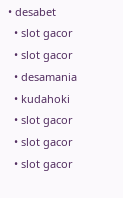• desabet
  • slot gacor
  • slot gacor
  • desamania
  • kudahoki
  • slot gacor
  • slot gacor
  • slot gacor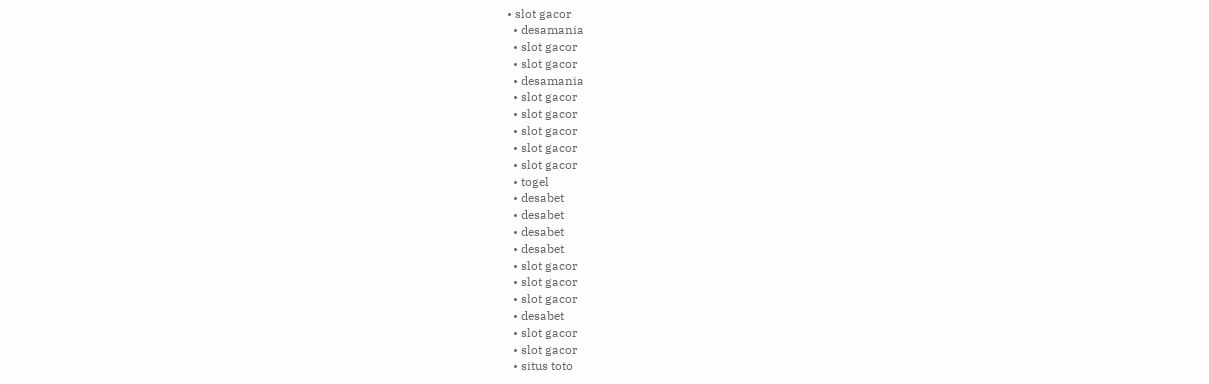• slot gacor
  • desamania
  • slot gacor
  • slot gacor
  • desamania
  • slot gacor
  • slot gacor
  • slot gacor
  • slot gacor
  • slot gacor
  • togel
  • desabet
  • desabet
  • desabet
  • desabet
  • slot gacor
  • slot gacor
  • slot gacor
  • desabet
  • slot gacor
  • slot gacor
  • situs toto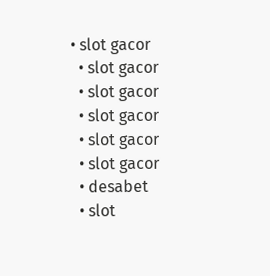• slot gacor
  • slot gacor
  • slot gacor
  • slot gacor
  • slot gacor
  • slot gacor
  • desabet
  • slot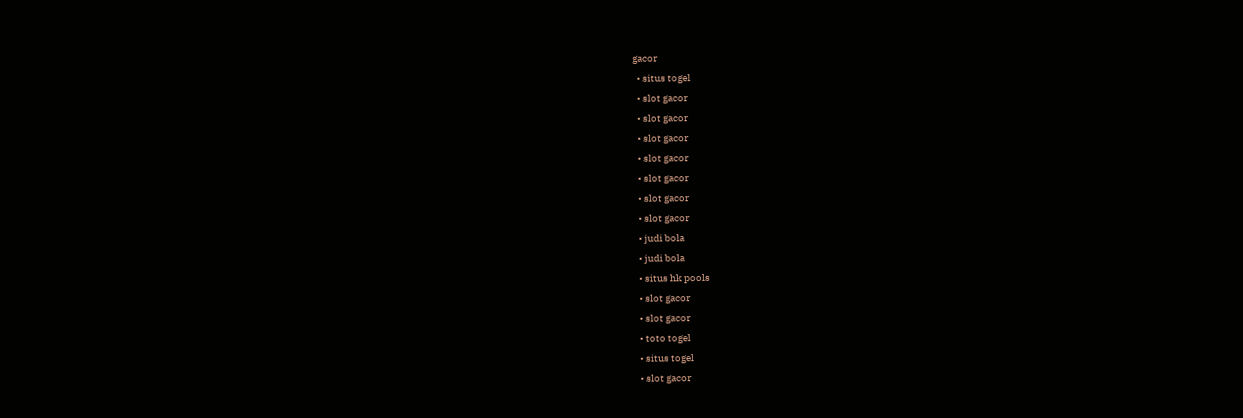gacor
  • situs togel
  • slot gacor
  • slot gacor
  • slot gacor
  • slot gacor
  • slot gacor
  • slot gacor
  • slot gacor
  • judi bola
  • judi bola
  • situs hk pools
  • slot gacor
  • slot gacor
  • toto togel
  • situs togel
  • slot gacor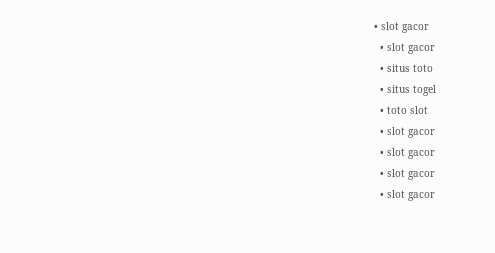• slot gacor
  • slot gacor
  • situs toto
  • situs togel
  • toto slot
  • slot gacor
  • slot gacor
  • slot gacor
  • slot gacor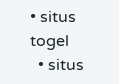• situs togel
  • situs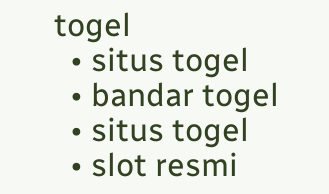togel
  • situs togel
  • bandar togel
  • situs togel
  • slot resmi